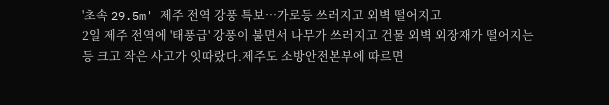'초속 29.5m' 제주 전역 강풍 특보…가로등 쓰러지고 외벽 떨어지고
2일 제주 전역에 '태풍급' 강풍이 불면서 나무가 쓰러지고 건물 외벽 외장재가 떨어지는 등 크고 작은 사고가 잇따랐다.제주도 소방안전본부에 따르면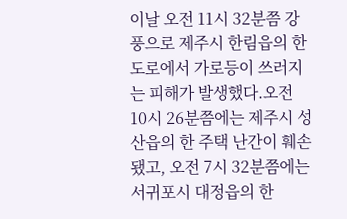이날 오전 11시 32분쯤 강풍으로 제주시 한림읍의 한 도로에서 가로등이 쓰러지는 피해가 발생했다.오전 10시 26분쯤에는 제주시 성산읍의 한 주택 난간이 훼손됐고, 오전 7시 32분쯤에는 서귀포시 대정읍의 한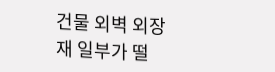건물 외벽 외장재 일부가 떨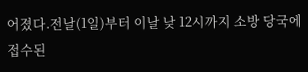어졌다.전날(1일)부터 이날 낮 12시까지 소방 당국에 접수된